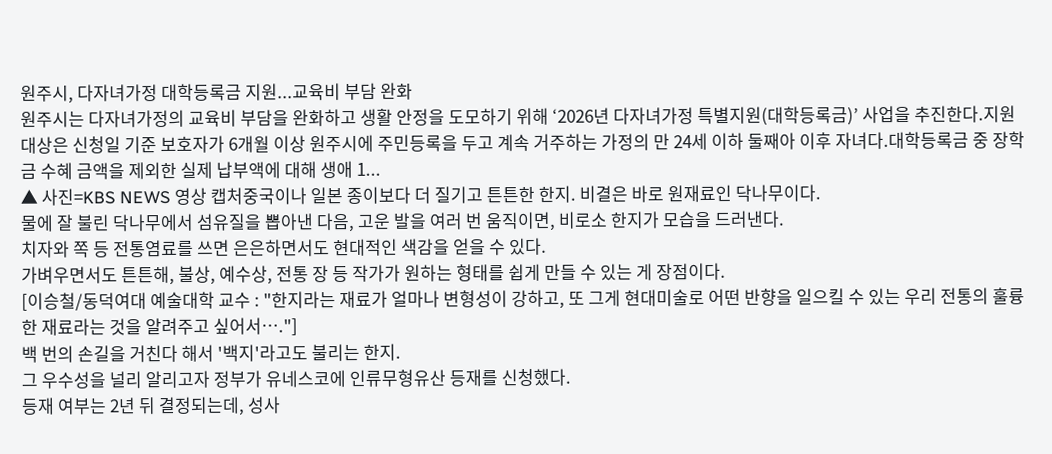원주시, 다자녀가정 대학등록금 지원...교육비 부담 완화
원주시는 다자녀가정의 교육비 부담을 완화하고 생활 안정을 도모하기 위해 ‘2026년 다자녀가정 특별지원(대학등록금)’ 사업을 추진한다.지원 대상은 신청일 기준 보호자가 6개월 이상 원주시에 주민등록을 두고 계속 거주하는 가정의 만 24세 이하 둘째아 이후 자녀다.대학등록금 중 장학금 수혜 금액을 제외한 실제 납부액에 대해 생애 1...
▲ 사진=KBS NEWS 영상 캡처중국이나 일본 종이보다 더 질기고 튼튼한 한지. 비결은 바로 원재료인 닥나무이다.
물에 잘 불린 닥나무에서 섬유질을 뽑아낸 다음, 고운 발을 여러 번 움직이면, 비로소 한지가 모습을 드러낸다.
치자와 쪽 등 전통염료를 쓰면 은은하면서도 현대적인 색감을 얻을 수 있다.
가벼우면서도 튼튼해, 불상, 예수상, 전통 장 등 작가가 원하는 형태를 쉽게 만들 수 있는 게 장점이다.
[이승철/동덕여대 예술대학 교수 : "한지라는 재료가 얼마나 변형성이 강하고, 또 그게 현대미술로 어떤 반향을 일으킬 수 있는 우리 전통의 훌륭한 재료라는 것을 알려주고 싶어서…."]
백 번의 손길을 거친다 해서 '백지'라고도 불리는 한지.
그 우수성을 널리 알리고자 정부가 유네스코에 인류무형유산 등재를 신청했다.
등재 여부는 2년 뒤 결정되는데, 성사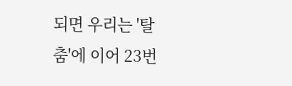되면 우리는 '탈춤'에 이어 23번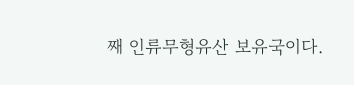째 인류무형유산 보유국이다.